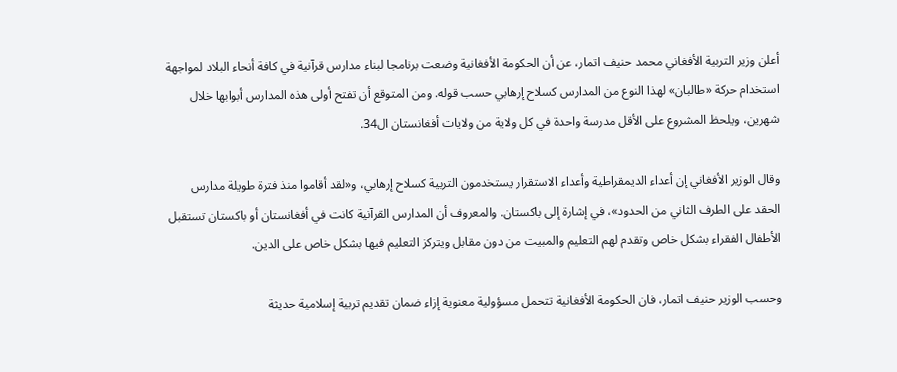أعلن وزير التربية الأفغاني محمد حنيف اتمار، عن أن الحكومة الأفغانية وضعت برنامجا لبناء مدارس قرآنية في كافة أنحاء البلاد لمواجهة استخدام حركة «طالبان» لهذا النوع من المدارس كسلاح إرهابي حسب قوله. ومن المتوقع أن تفتح أولى هذه المدارس أبوابها خلال شهرين، ويلحظ المشروع على الأقل مدرسة واحدة في كل ولاية من ولايات أفغانستان ال34.

وقال الوزير الأفغاني إن أعداء الديمقراطية وأعداء الاستقرار يستخدمون التربية كسلاح إرهابي، و«لقد أقاموا منذ فترة طويلة مدارس الحقد على الطرف الثاني من الحدود»، في إشارة إلى باكستان. والمعروف أن المدارس القرآنية كانت في أفغانستان أو باكستان تستقبل الأطفال الفقراء بشكل خاص وتقدم لهم التعليم والمبيت من دون مقابل ويتركز التعليم فيها بشكل خاص على الدين.

وحسب الوزير حنيف اتمار، فان الحكومة الأفغانية تتحمل مسؤولية معنوية إزاء ضمان تقديم تربية إسلامية حديثة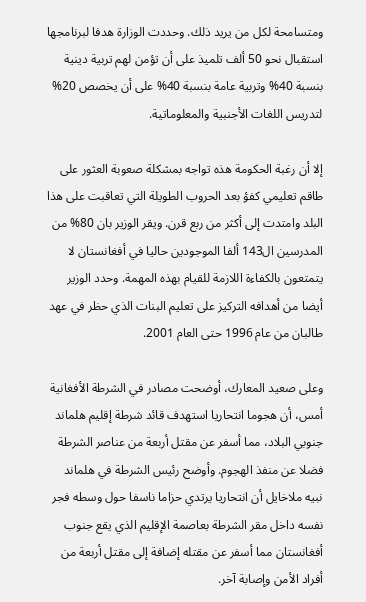ومتسامحة لكل من يريد ذلك. وحددت الوزارة هدفا لبرنامجها استقبال نحو 50 ألف تلميذ على أن تؤمن لهم تربية دينية بنسبة 40% وتربية عامة بنسبة 40% على أن يخصص 20% لتدريس اللغات الأجنبية والمعلوماتية.

إلا أن رغبة الحكومة هذه تواجه بمشكلة صعوبة العثور على طاقم تعليمي كفؤ بعد الحروب الطويلة التي تعاقبت على هذا البلد وامتدت إلى أكثر من ربع قرن. ويقر الوزير بان 80% من المدرسين ال143 ألفا الموجودين حاليا في أفغانستان لا يتمتعون بالكفاءة اللازمة للقيام بهذه المهمة. وحدد الوزير أيضا من أهدافه التركيز على تعليم البنات الذي حظر في عهد طالبان من عام 1996 حتى العام 2001.

وعلى صعيد المعارك، أوضحت مصادر في الشرطة الأفغانية أمس، أن هجوما انتحاريا استهدف قائد شرطة إقليم هلماند جنوبي البلاد، مما أسفر عن مقتل أربعة من عناصر الشرطة فضلا عن منفذ الهجوم. وأوضح رئيس الشرطة في هلماند نبيه ملاخايل أن انتحاريا يرتدي حزاما ناسفا حول وسطه فجر نفسه داخل مقر الشرطة بعاصمة الإقليم الذي يقع جنوب أفغانستان مما أسفر عن مقتله إضافة إلى مقتل أربعة من أفراد الأمن وإصابة آخر.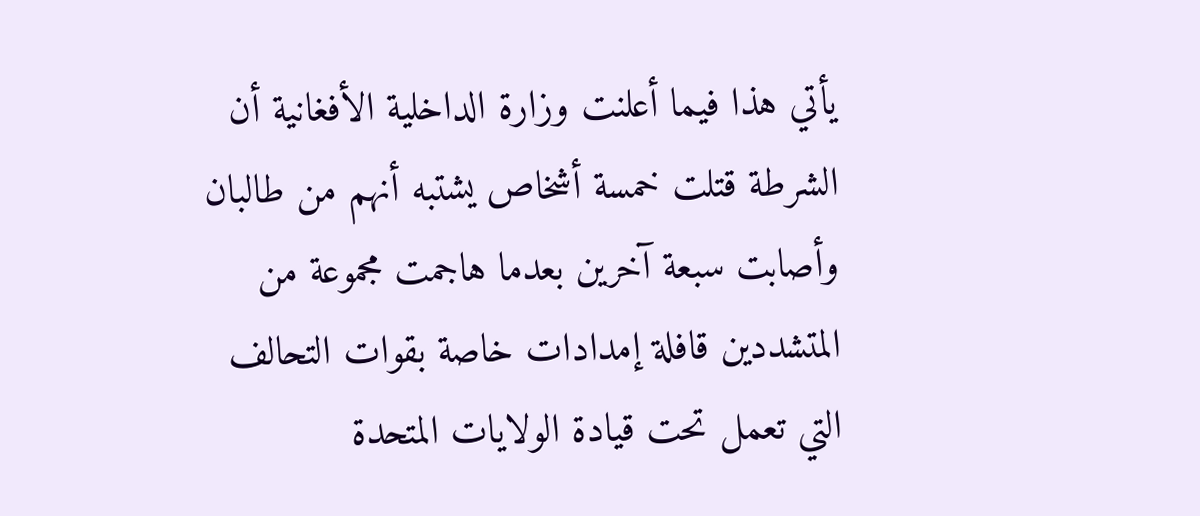يأتي هذا فيما أعلنت وزارة الداخلية الأفغانية أن الشرطة قتلت خمسة أشخاص يشتبه أنهم من طالبان وأصابت سبعة آخرين بعدما هاجمت مجموعة من المتشددين قافلة إمدادات خاصة بقوات التحالف التي تعمل تحت قيادة الولايات المتحدة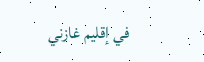في إقليم غازني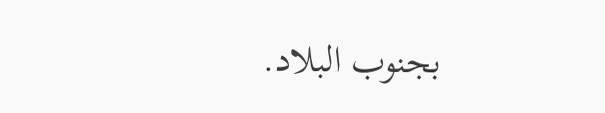بجنوب البلاد.